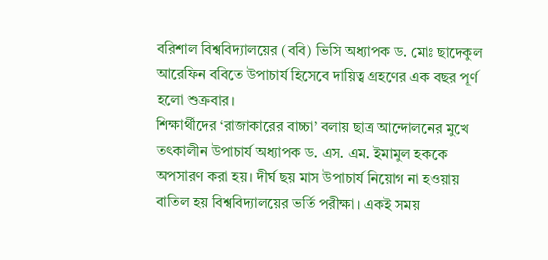বরিশাল বিশ্ববিদ্যালয়ের (ববি) ভিসি অধ্যাপক ড. মোঃ ছাদেকুল আরেফিন ববিতে উপাচার্য হিসেবে দায়িত্ব গ্রহণের এক বছর পূর্ণ হলো শুক্রবার।
শিক্ষার্থীদের ‘রাজাকারের বাচ্চা’ বলায় ছাত্র আন্দোলনের মুখে তৎকালীন উপাচার্য অধ্যাপক ড. এস. এম. ইমামুল হককে অপসারণ করা হয়। দীর্ঘ ছয় মাস উপাচার্য নিয়োগ না হওয়ায় বাতিল হয় বিশ্ববিদ্যালয়ের ভর্তি পরীক্ষা। একই সময়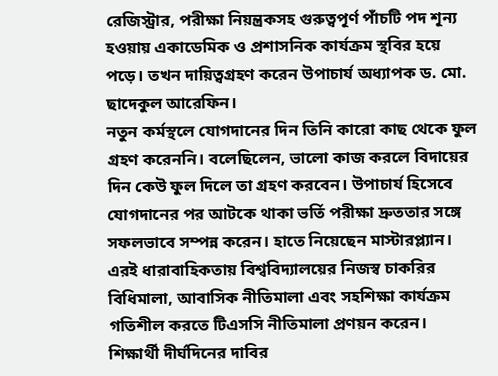রেজিস্ট্রার, পরীক্ষা নিয়ন্ত্রকসহ গুরুত্বপূর্ণ পাঁচটি পদ শূন্য হওয়ায় একাডেমিক ও প্রশাসনিক কার্যক্রম স্থবির হয়ে পড়ে। তখন দায়িত্বগ্রহণ করেন উপাচার্য অধ্যাপক ড. মো. ছাদেকুল আরেফিন।
নতুন কর্মস্থলে যোগদানের দিন তিনি কারো কাছ থেকে ফুল গ্রহণ করেননি। বলেছিলেন, ভালো কাজ করলে বিদায়ের দিন কেউ ফুল দিলে তা গ্রহণ করবেন। উপাচার্য হিসেবে যোগদানের পর আটকে থাকা ভর্তি পরীক্ষা দ্রুততার সঙ্গে সফলভাবে সম্পন্ন করেন। হাতে নিয়েছেন মাস্টারপ্ল্যান। এরই ধারাবাহিকতায় বিশ্ববিদ্যালয়ের নিজস্ব চাকরির বিধিমালা, আবাসিক নীতিমালা এবং সহশিক্ষা কার্যক্রম গতিশীল করতে টিএসসি নীতিমালা প্রণয়ন করেন।
শিক্ষার্থী দীর্ঘদিনের দাবির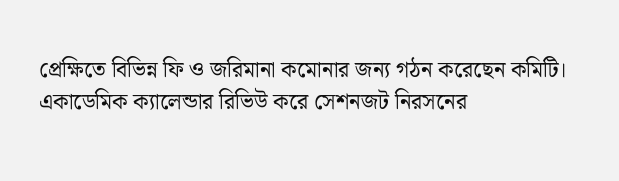প্রেক্ষিতে বিভিন্ন ফি ও জরিমানা কমোনার জন্য গঠন করেছেন কমিটি।
একাডেমিক ক্যালেন্ডার রিভিউ করে সেশনজট নিরসনের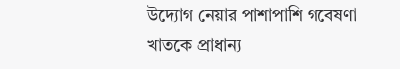উদ্যোগ নেয়ার পাশাপাশি গবেষণা খাতকে প্রাধান্য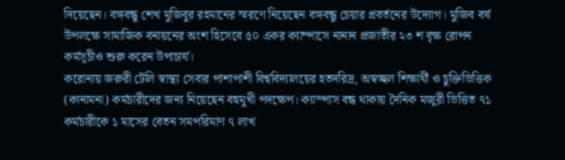দিয়েছেন। বঙ্গবন্ধু শেখ মুজিবুর রহমানের স্মরণে নিয়েছেন বঙ্গবন্ধু চেয়ার প্রবর্তনের উদ্যোগ। মুজিব বর্ষ উপলক্ষে সামাজিক বনায়নের অংশ হিসেবে ৫০ একর ক্যাম্পাসে নানান প্রজাতীর ২৩ শ বৃক্ষ রোপন কর্মসূচীও শুরু করেন উপাচার্য।
করোনায় জরুরী টেলি স্বাস্থ্য সেবার পাশাপাশী বিশ্ববিদ্যালয়ের হতদরিদ্র, অস্বচ্ছল শিক্ষার্থী ও চুক্তিভিত্তিক (কানামনা) কর্মচারীদের জন্য নিয়েছেন বহুমুখী পদক্ষেপ। ক্যাস্পাস বন্ধ থাকায় দৈনিক মজুরী ভিত্তিত ৭১ কর্মচারীকে ১ মাসের বেতন সমপরিমাণ ৭ লাখ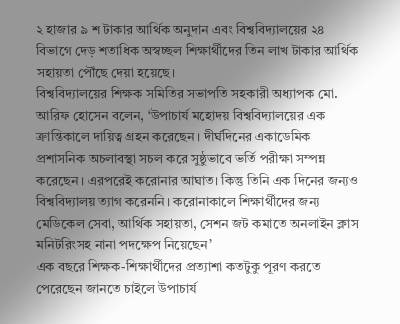২ হাজার ৯ শ টাকার আর্থিক অনুদান এবং বিশ্ববিদ্যালয়ের ২৪ বিভাগে দেড় শতাধিক অস্বচ্ছল শিক্ষার্থীদের তিন লাখ টাকার আর্থিক সহায়তা পৌঁছে দেয়া হয়েছে।
বিশ্ববিদ্যালয়ের শিক্ষক সমিতির সভাপতি সহকারী অধ্যাপক মো. আরিফ হোসেন বলেন, ‘উপাচার্য মহোদয় বিশ্ববিদ্যালয়ের এক ক্রান্তিকালে দায়িত্ব গ্রহন করেছেন। দীর্ঘদিনের একাডেমিক প্রশাসনিক অচলাবস্থা সচল করে সুষ্ঠুভাবে ভর্তি পরীক্ষা সম্পন্ন করেছেন। এরপরেই করোনার আঘাত। কিন্তু তিনি এক দিনের জন্যও বিশ্ববিদ্যালয় ত্যাগ করেননি। করোনাকালে শিক্ষার্থীদের জন্য মেডিকেল সেবা, আর্থিক সহায়তা, সেশন জট কমাতে অনলাইন ক্লাস মনিটরিংসহ নানা পদক্ষেপ নিয়েছেন’
এক বছরে শিক্ষক-শিক্ষার্থীদের প্রত্যাশা কতটুকু পূরণ করতে পেরেছেন জানতে চাইলে উপাচার্য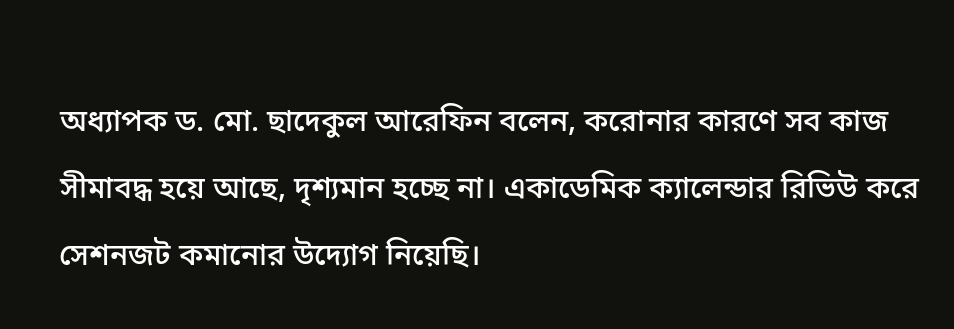অধ্যাপক ড. মো. ছাদেকুল আরেফিন বলেন, করোনার কারণে সব কাজ সীমাবদ্ধ হয়ে আছে, দৃশ্যমান হচ্ছে না। একাডেমিক ক্যালেন্ডার রিভিউ করে সেশনজট কমানোর উদ্যোগ নিয়েছি।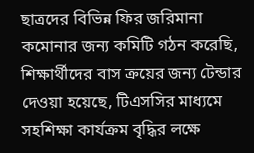ছাত্রদের বিভিন্ন ফির জরিমানা কমোনার জন্য কমিটি গঠন করেছি, শিক্ষার্থীদের বাস ক্রয়ের জন্য টেন্ডার দেওয়া হয়েছে, টিএসসির মাধ্যমে সহশিক্ষা কার্যক্রম বৃদ্ধির লক্ষে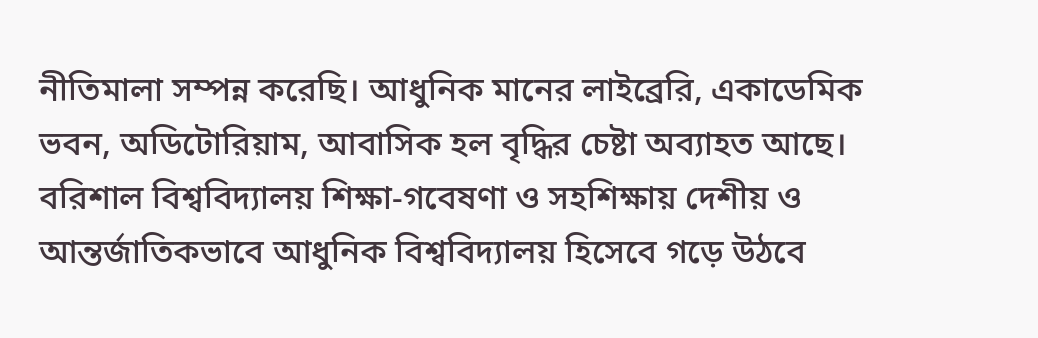নীতিমালা সম্পন্ন করেছি। আধুনিক মানের লাইব্রেরি, একাডেমিক ভবন, অডিটোরিয়াম, আবাসিক হল বৃদ্ধির চেষ্টা অব্যাহত আছে।
বরিশাল বিশ্ববিদ্যালয় শিক্ষা-গবেষণা ও সহশিক্ষায় দেশীয় ও আন্তর্জাতিকভাবে আধুনিক বিশ্ববিদ্যালয় হিসেবে গড়ে উঠবে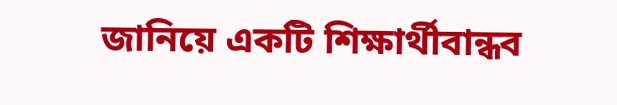জানিয়ে একটি শিক্ষার্থীবান্ধব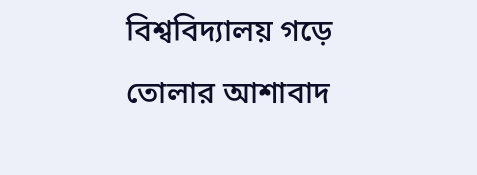বিশ্ববিদ্যালয় গড়ে তোলার আশাবাদ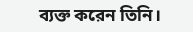ব্যক্ত করেন তিনি।